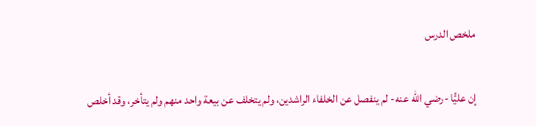ملخص الدرس


إن عليًّا -رضي الله عنه- لم ينفصل عن الخلفاء الراشدين، ولم يتخلف عن بيعة واحد منهم ولم يتأخر، وقد أخلص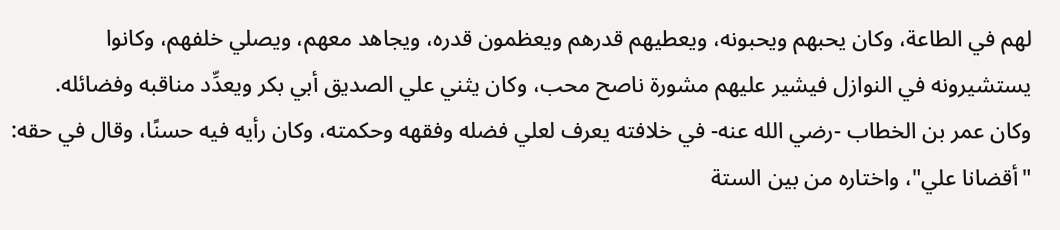لهم في الطاعة، وكان يحبهم ويحبونه، ويعطيهم قدرهم ويعظمون قدره، ويجاهد معهم، ويصلي خلفهم، وكانوا يستشيرونه في النوازل فيشير عليهم مشورة ناصح محب، وكان يثني علي الصديق أبي بكر ويعدِّد مناقبه وفضائله.
وكان عمر بن الخطاب -رضي الله عنه- في خلافته يعرف لعلي فضله وفقهه وحكمته، وكان رأيه فيه حسنًا، وقال في حقه: "أقضانا علي"، واختاره من بين الستة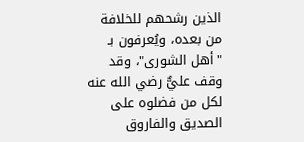الذين رشحهم للخلافة من بعده، ويُعرفون بـ "أهل الشورى"، وقد وقف عليٌّ رضي الله عنه لكل من فضلوه على الصديق والفاروق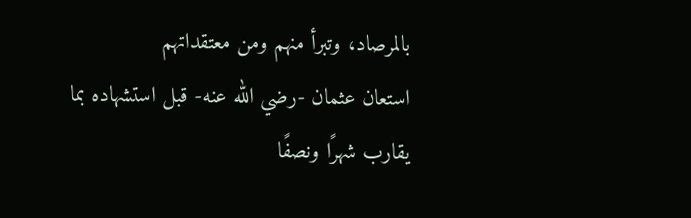بالمرصاد، وتبرأ منهم ومن معتقداتهم
استعان عثمان -رضي الله عنه- قبل استشهاده بما يقارب شهرًا ونصفًا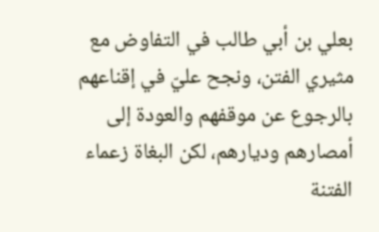بعلي بن أبي طالب في التفاوض مع مثيري الفتن، ونجح عليّ في إقناعهم بالرجوع عن موقفهم والعودة إلى أمصارهم وديارهم، لكن البغاة زعماء الفتنة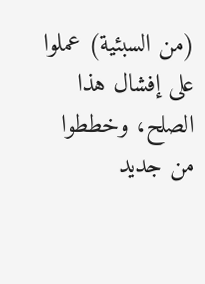(من السبئية) عملوا على إفشال هذا الصلح، وخططوا من جديد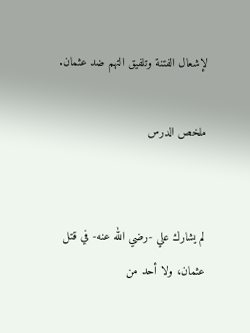لإشعال الفتنة وتلفيق التهم ضد عثمان.

ملخص الدرس


لم يشارك علي -رضي الله عنه- في قتل عثمان، ولا أحد من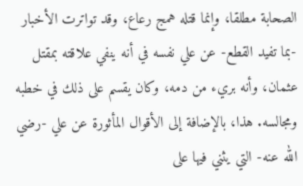الصحابة مطلقا، وإنما قتله همج رعاع، وقد تواترت الأخبار -بما تفيد القطع- عن علي نفسه في أنه ينفي علاقته بمقتل عثمان، وأنه بريء من دمه، وكان يقسم على ذلك في خطبه ومجالسه. هذا، بالإضافة إلى الأقوال المأثورة عن علي -رضي الله عنه- التي يثني فيها على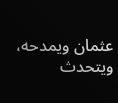عثمان ويمدحه، ويتحدث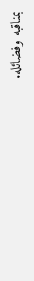بمناقبه وفضائله.